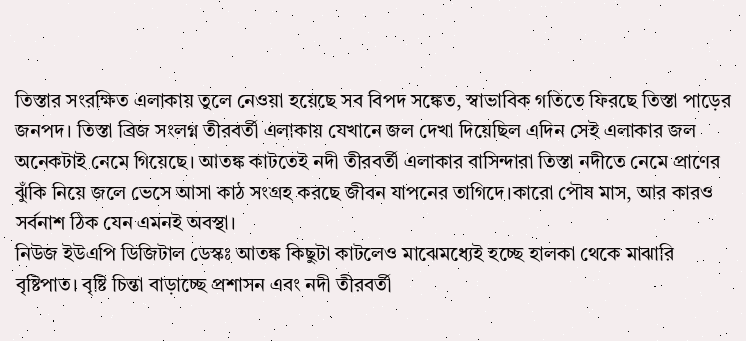তিস্তার সংরক্ষিত এলাকায় তুলে নেওয়া হয়েছে সব বিপদ সঙ্কেত, স্বাভাবিক গতিতে ফিরছে তিস্তা পাড়ের জনপদ। তিস্তা ব্রিজ সংলগ্ন তীরবর্তী এলাকায় যেখানে জল দেখা দিয়েছিল এদিন সেই এলাকার জল অনেকটাই নেমে গিয়েছে। আতঙ্ক কাটতেই নদী তীরবর্তী এলাকার বাসিন্দারা তিস্তা নদীতে নেমে প্রাণের ঝুঁকি নিয়ে জলে ভেসে আসা কাঠ সংগ্রহ করছে জীবন যাপনের তাগিদে।কারো পৌষ মাস, আর কারও সর্বনাশ ঠিক যেন এমনই অবস্থা।
নিউজ ইউএপি ডিজিটাল ডেস্কঃ আতঙ্ক কিছুটা কাটলেও মাঝেমধ্যেই হচ্ছে হালকা থেকে মাঝারি বৃষ্টিপাত। বৃষ্টি চিন্তা বাড়াচ্ছে প্রশাসন এবং নদী তীরবর্তী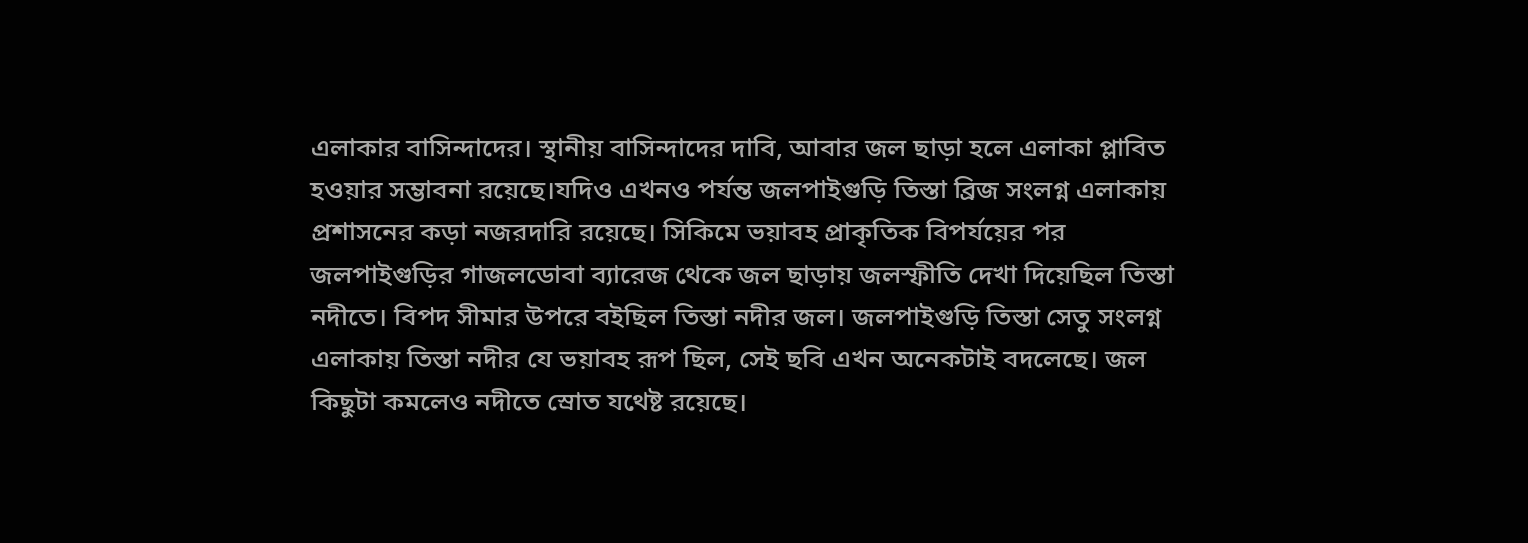এলাকার বাসিন্দাদের। স্থানীয় বাসিন্দাদের দাবি, আবার জল ছাড়া হলে এলাকা প্লাবিত হওয়ার সম্ভাবনা রয়েছে।যদিও এখনও পর্যন্ত জলপাইগুড়ি তিস্তা ব্রিজ সংলগ্ন এলাকায় প্রশাসনের কড়া নজরদারি রয়েছে। সিকিমে ভয়াবহ প্রাকৃতিক বিপর্যয়ের পর জলপাইগুড়ির গাজলডোবা ব্যারেজ থেকে জল ছাড়ায় জলস্ফীতি দেখা দিয়েছিল তিস্তা নদীতে। বিপদ সীমার উপরে বইছিল তিস্তা নদীর জল। জলপাইগুড়ি তিস্তা সেতু সংলগ্ন এলাকায় তিস্তা নদীর যে ভয়াবহ রূপ ছিল, সেই ছবি এখন অনেকটাই বদলেছে। জল কিছুটা কমলেও নদীতে স্রোত যথেষ্ট রয়েছে।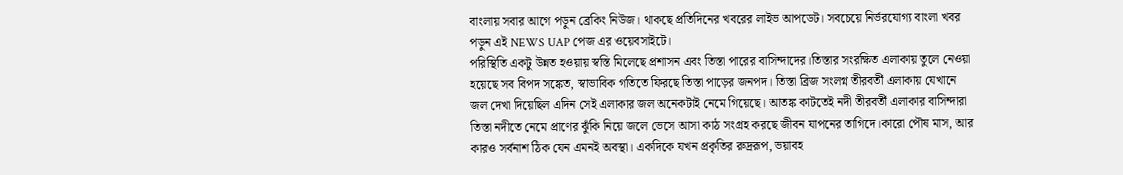বাংলায় সবার আগে পড়ুন ব্রেকিং নিউজ। থাকছে প্রতিদিনের খবরের লাইভ আপডেট। সবচেয়ে নির্ভরযোগ্য বাংলা খবর পড়ুন এই NEWS UAP পেজ এর ওয়েবসাইটে।
পরিস্থিতি একটু উন্নত হওয়ায় স্বস্তি মিলেছে প্রশাসন এবং তিস্তা পারের বাসিন্দাদের।তিস্তার সংরক্ষিত এলাকায় তুলে নেওয়া হয়েছে সব বিপদ সঙ্কেত, স্বাভাবিক গতিতে ফিরছে তিস্তা পাড়ের জনপদ। তিস্তা ব্রিজ সংলগ্ন তীরবর্তী এলাকায় যেখানে জল দেখা দিয়েছিল এদিন সেই এলাকার জল অনেকটাই নেমে গিয়েছে। আতঙ্ক কাটতেই নদী তীরবর্তী এলাকার বাসিন্দারা তিস্তা নদীতে নেমে প্রাণের ঝুঁকি নিয়ে জলে ভেসে আসা কাঠ সংগ্রহ করছে জীবন যাপনের তাগিদে।কারো পৌষ মাস, আর কারও সর্বনাশ ঠিক যেন এমনই অবস্থা। একদিকে যখন প্রকৃতির রুদ্ররূপ, ভয়াবহ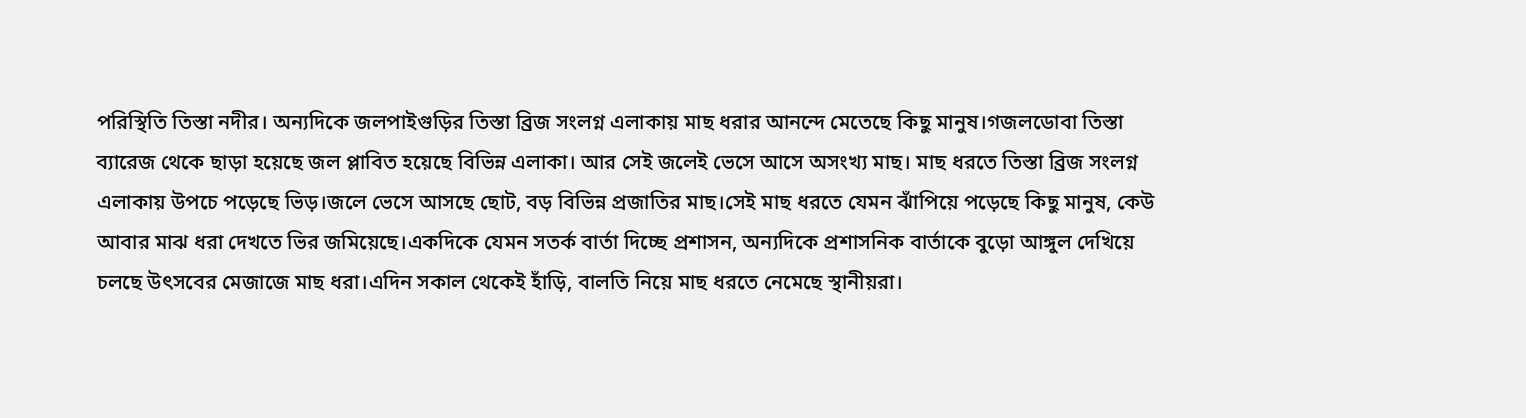পরিস্থিতি তিস্তা নদীর। অন্যদিকে জলপাইগুড়ির তিস্তা ব্রিজ সংলগ্ন এলাকায় মাছ ধরার আনন্দে মেতেছে কিছু মানুষ।গজলডোবা তিস্তা ব্যারেজ থেকে ছাড়া হয়েছে জল প্লাবিত হয়েছে বিভিন্ন এলাকা। আর সেই জলেই ভেসে আসে অসংখ্য মাছ। মাছ ধরতে তিস্তা ব্রিজ সংলগ্ন এলাকায় উপচে পড়েছে ভিড়।জলে ভেসে আসছে ছোট, বড় বিভিন্ন প্রজাতির মাছ।সেই মাছ ধরতে যেমন ঝাঁপিয়ে পড়েছে কিছু মানুষ, কেউ আবার মাঝ ধরা দেখতে ভির জমিয়েছে।একদিকে যেমন সতর্ক বার্তা দিচ্ছে প্রশাসন, অন্যদিকে প্রশাসনিক বার্তাকে বুড়ো আঙ্গুল দেখিয়ে চলছে উৎসবের মেজাজে মাছ ধরা।এদিন সকাল থেকেই হাঁড়ি, বালতি নিয়ে মাছ ধরতে নেমেছে স্থানীয়রা।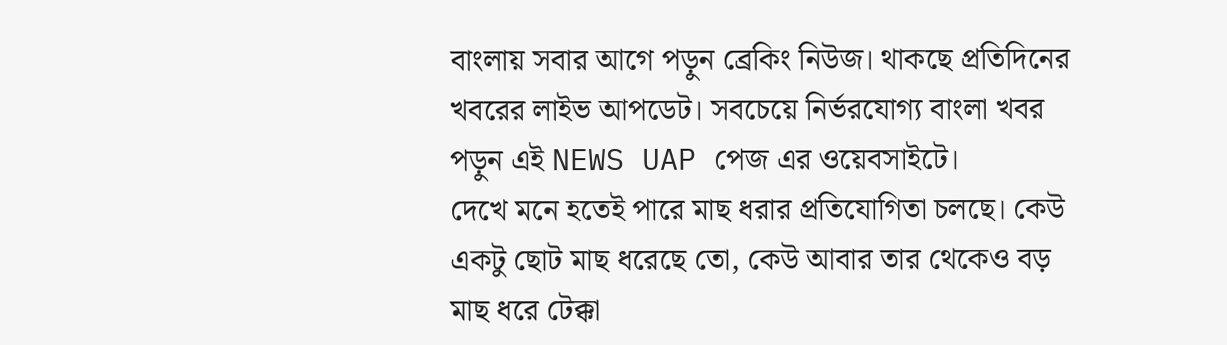বাংলায় সবার আগে পড়ুন ব্রেকিং নিউজ। থাকছে প্রতিদিনের খবরের লাইভ আপডেট। সবচেয়ে নির্ভরযোগ্য বাংলা খবর পড়ুন এই NEWS UAP পেজ এর ওয়েবসাইটে।
দেখে মনে হতেই পারে মাছ ধরার প্রতিযোগিতা চলছে। কেউ একটু ছোট মাছ ধরেছে তো, কেউ আবার তার থেকেও বড় মাছ ধরে টেক্কা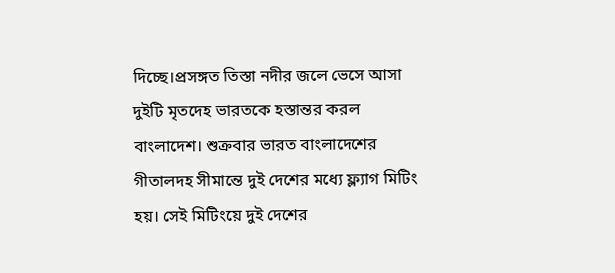দিচ্ছে।প্রসঙ্গত তিস্তা নদীর জলে ভেসে আসা দুইটি মৃতদেহ ভারতকে হস্তান্তর করল বাংলাদেশ। শুক্রবার ভারত বাংলাদেশের গীতালদহ সীমান্তে দুই দেশের মধ্যে ফ্ল্যাগ মিটিং হয়। সেই মিটিংয়ে দুই দেশের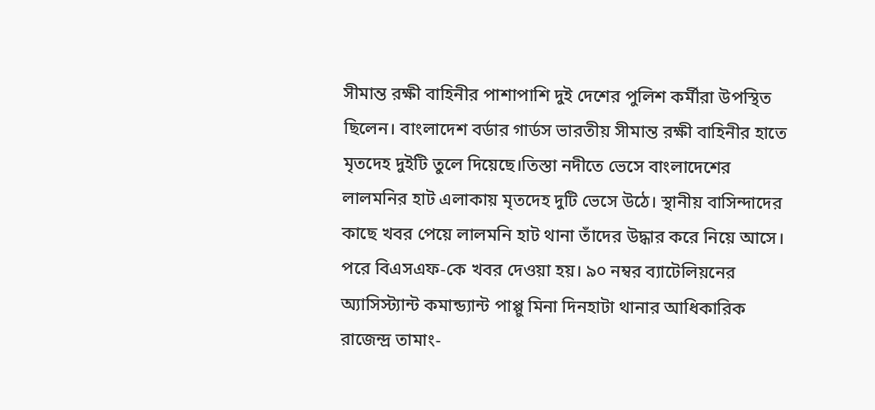সীমান্ত রক্ষী বাহিনীর পাশাপাশি দুই দেশের পুলিশ কর্মীরা উপস্থিত ছিলেন। বাংলাদেশ বর্ডার গার্ডস ভারতীয় সীমান্ত রক্ষী বাহিনীর হাতে মৃতদেহ দুইটি তুলে দিয়েছে।তিস্তা নদীতে ভেসে বাংলাদেশের লালমনির হাট এলাকায় মৃতদেহ দুটি ভেসে উঠে। স্থানীয় বাসিন্দাদের কাছে খবর পেয়ে লালমনি হাট থানা তাঁদের উদ্ধার করে নিয়ে আসে। পরে বিএসএফ-কে খবর দেওয়া হয়। ৯০ নম্বর ব্যাটেলিয়নের অ্যাসিস্ট্যান্ট কমান্ড্যান্ট পাপ্পু মিনা দিনহাটা থানার আধিকারিক রাজেন্দ্র তামাং-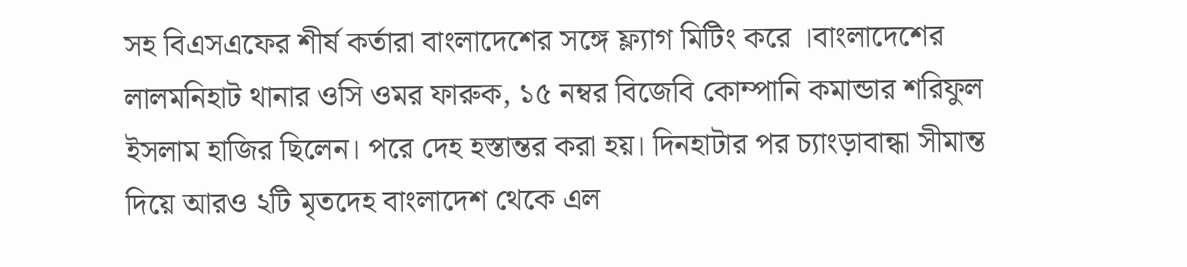সহ বিএসএফের শীর্ষ কর্তারা বাংলাদেশের সঙ্গে ফ্ল্যাগ মিটিং করে ।বাংলাদেশের লালমনিহাট থানার ওসি ওমর ফারুক, ১৫ নম্বর বিজেবি কোম্পানি কমান্ডার শরিফুল ইসলাম হাজির ছিলেন। পরে দেহ হস্তান্তর করা হয়। দিনহাটার পর চ্যাংড়াবান্ধা সীমান্ত দিয়ে আরও ২টি মৃতদেহ বাংলাদেশ থেকে এল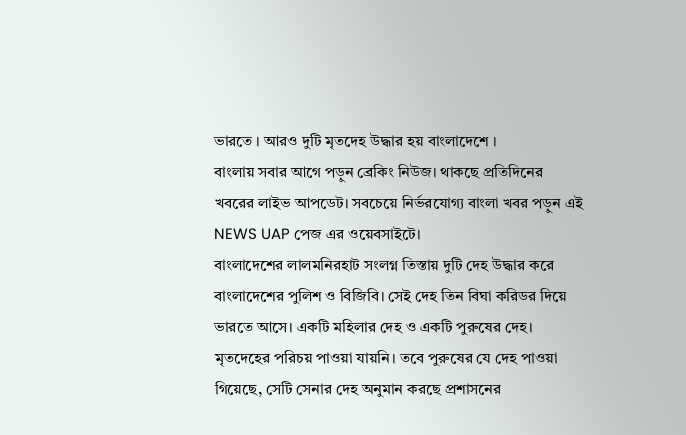ভারতে । আরও দুটি মৃতদেহ উদ্ধার হয় বাংলাদেশে ।
বাংলায় সবার আগে পড়ুন ব্রেকিং নিউজ। থাকছে প্রতিদিনের খবরের লাইভ আপডেট। সবচেয়ে নির্ভরযোগ্য বাংলা খবর পড়ুন এই NEWS UAP পেজ এর ওয়েবসাইটে।
বাংলাদেশের লালমনিরহাট সংলগ্ন তিস্তায় দুটি দেহ উদ্ধার করে বাংলাদেশের পুলিশ ও বিজিবি। সেই দেহ তিন বিঘা করিডর দিয়ে ভারতে আসে। একটি মহিলার দেহ ও একটি পুরুষের দেহ। মৃতদেহের পরিচয় পাওয়া যায়নি। তবে পুরুষের যে দেহ পাওয়া গিয়েছে, সেটি সেনার দেহ অনুমান করছে প্রশাসনের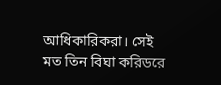আধিকারিকরা। সেই মত তিন বিঘা করিডরে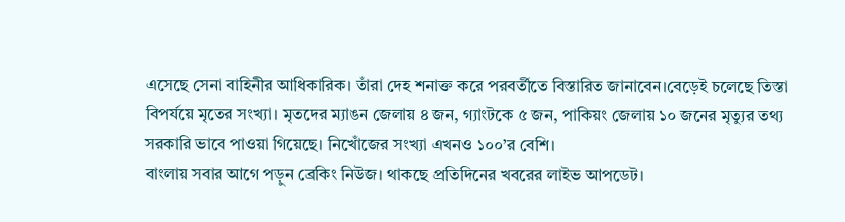এসেছে সেনা বাহিনীর আধিকারিক। তাঁরা দেহ শনাক্ত করে পরবর্তীতে বিস্তারিত জানাবেন।বেড়েই চলেছে তিস্তা বিপর্যয়ে মৃতের সংখ্যা। মৃতদের ম্যাঙন জেলায় ৪ জন, গ্যাংটকে ৫ জন, পাকিয়ং জেলায় ১০ জনের মৃত্যুর তথ্য সরকারি ভাবে পাওয়া গিয়েছে। নিখোঁজের সংখ্যা এখনও ১০০’র বেশি।
বাংলায় সবার আগে পড়ুন ব্রেকিং নিউজ। থাকছে প্রতিদিনের খবরের লাইভ আপডেট।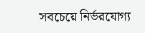সবচেয়ে নির্ভরযোগ্য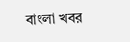বাংলা খবর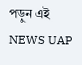পড়ুন এই NEWS UAP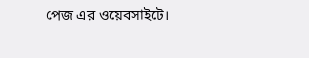পেজ এর ওয়েবসাইটে।